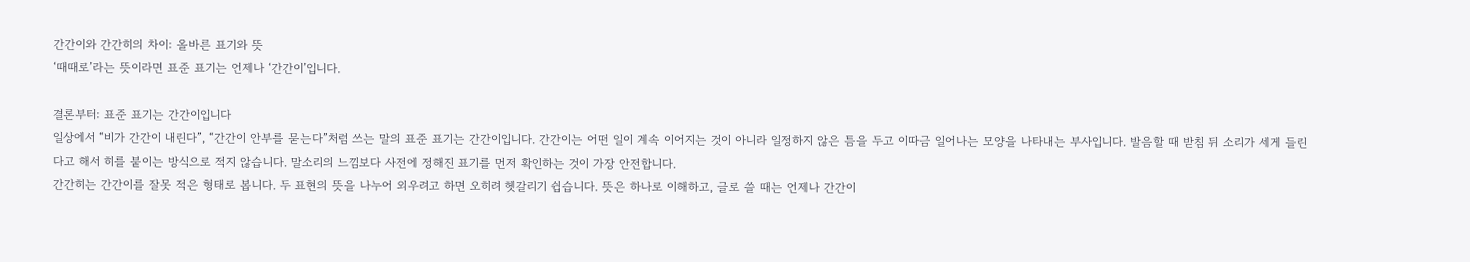간간이와 간간히의 차이: 올바른 표기와 뜻
‘때때로’라는 뜻이라면 표준 표기는 언제나 ‘간간이’입니다.

결론부터: 표준 표기는 간간이입니다
일상에서 “비가 간간이 내린다”, “간간이 안부를 묻는다”처럼 쓰는 말의 표준 표기는 간간이입니다. 간간이는 어떤 일이 계속 이어지는 것이 아니라 일정하지 않은 틈을 두고 이따금 일어나는 모양을 나타내는 부사입니다. 발음할 때 받침 뒤 소리가 세게 들린다고 해서 히를 붙이는 방식으로 적지 않습니다. 말소리의 느낌보다 사전에 정해진 표기를 먼저 확인하는 것이 가장 안전합니다.
간간히는 간간이를 잘못 적은 형태로 봅니다. 두 표현의 뜻을 나누어 외우려고 하면 오히려 헷갈리기 쉽습니다. 뜻은 하나로 이해하고, 글로 쓸 때는 언제나 간간이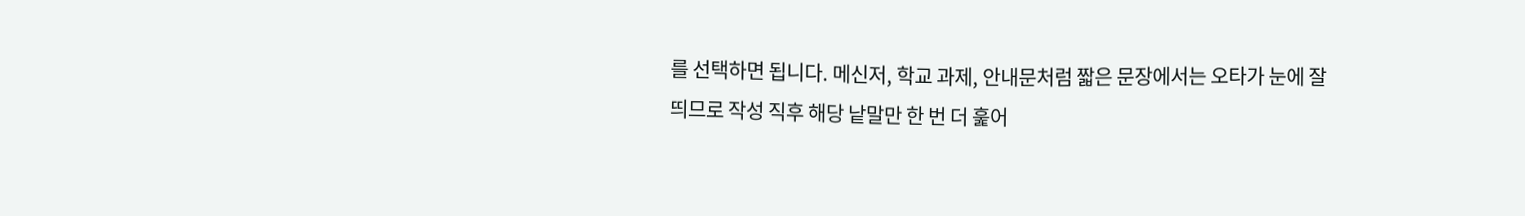를 선택하면 됩니다. 메신저, 학교 과제, 안내문처럼 짧은 문장에서는 오타가 눈에 잘 띄므로 작성 직후 해당 낱말만 한 번 더 훑어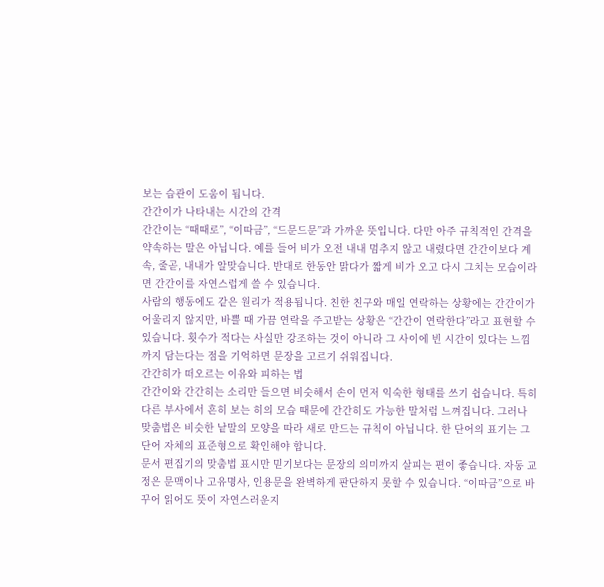보는 습관이 도움이 됩니다.
간간이가 나타내는 시간의 간격
간간이는 “때때로”, “이따금”, “드문드문”과 가까운 뜻입니다. 다만 아주 규칙적인 간격을 약속하는 말은 아닙니다. 예를 들어 비가 오전 내내 멈추지 않고 내렸다면 간간이보다 계속, 줄곧, 내내가 알맞습니다. 반대로 한동안 맑다가 짧게 비가 오고 다시 그치는 모습이라면 간간이를 자연스럽게 쓸 수 있습니다.
사람의 행동에도 같은 원리가 적용됩니다. 친한 친구와 매일 연락하는 상황에는 간간이가 어울리지 않지만, 바쁠 때 가끔 연락을 주고받는 상황은 “간간이 연락한다”라고 표현할 수 있습니다. 횟수가 적다는 사실만 강조하는 것이 아니라 그 사이에 빈 시간이 있다는 느낌까지 담는다는 점을 기억하면 문장을 고르기 쉬워집니다.
간간히가 떠오르는 이유와 피하는 법
간간이와 간간히는 소리만 들으면 비슷해서 손이 먼저 익숙한 형태를 쓰기 쉽습니다. 특히 다른 부사에서 흔히 보는 히의 모습 때문에 간간히도 가능한 말처럼 느껴집니다. 그러나 맞춤법은 비슷한 낱말의 모양을 따라 새로 만드는 규칙이 아닙니다. 한 단어의 표기는 그 단어 자체의 표준형으로 확인해야 합니다.
문서 편집기의 맞춤법 표시만 믿기보다는 문장의 의미까지 살피는 편이 좋습니다. 자동 교정은 문맥이나 고유명사, 인용문을 완벽하게 판단하지 못할 수 있습니다. “이따금”으로 바꾸어 읽어도 뜻이 자연스러운지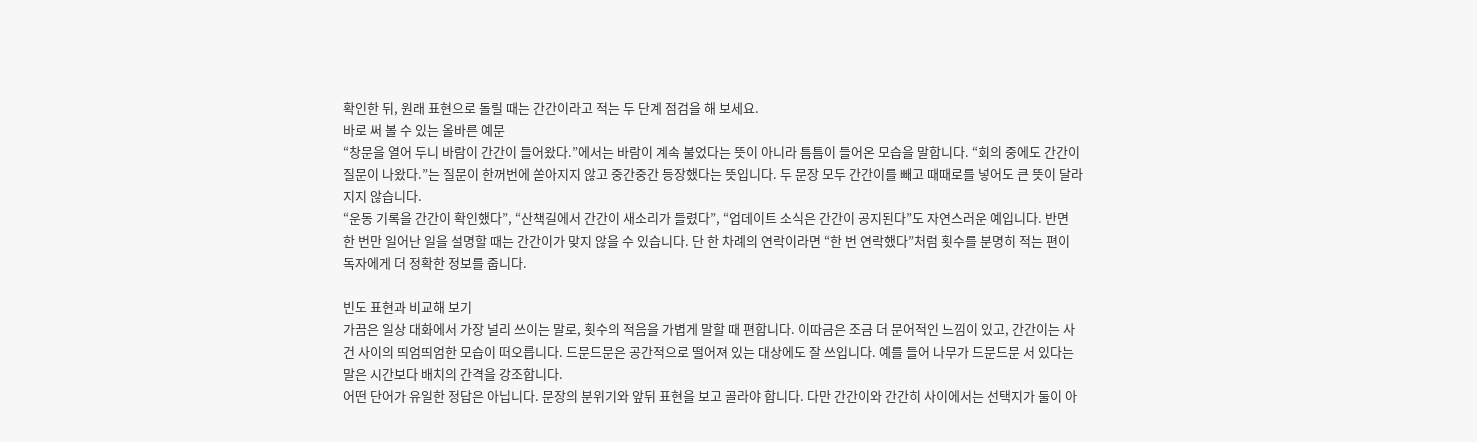확인한 뒤, 원래 표현으로 돌릴 때는 간간이라고 적는 두 단계 점검을 해 보세요.
바로 써 볼 수 있는 올바른 예문
“창문을 열어 두니 바람이 간간이 들어왔다.”에서는 바람이 계속 불었다는 뜻이 아니라 틈틈이 들어온 모습을 말합니다. “회의 중에도 간간이 질문이 나왔다.”는 질문이 한꺼번에 쏟아지지 않고 중간중간 등장했다는 뜻입니다. 두 문장 모두 간간이를 빼고 때때로를 넣어도 큰 뜻이 달라지지 않습니다.
“운동 기록을 간간이 확인했다”, “산책길에서 간간이 새소리가 들렸다”, “업데이트 소식은 간간이 공지된다”도 자연스러운 예입니다. 반면 한 번만 일어난 일을 설명할 때는 간간이가 맞지 않을 수 있습니다. 단 한 차례의 연락이라면 “한 번 연락했다”처럼 횟수를 분명히 적는 편이 독자에게 더 정확한 정보를 줍니다.

빈도 표현과 비교해 보기
가끔은 일상 대화에서 가장 널리 쓰이는 말로, 횟수의 적음을 가볍게 말할 때 편합니다. 이따금은 조금 더 문어적인 느낌이 있고, 간간이는 사건 사이의 띄엄띄엄한 모습이 떠오릅니다. 드문드문은 공간적으로 떨어져 있는 대상에도 잘 쓰입니다. 예를 들어 나무가 드문드문 서 있다는 말은 시간보다 배치의 간격을 강조합니다.
어떤 단어가 유일한 정답은 아닙니다. 문장의 분위기와 앞뒤 표현을 보고 골라야 합니다. 다만 간간이와 간간히 사이에서는 선택지가 둘이 아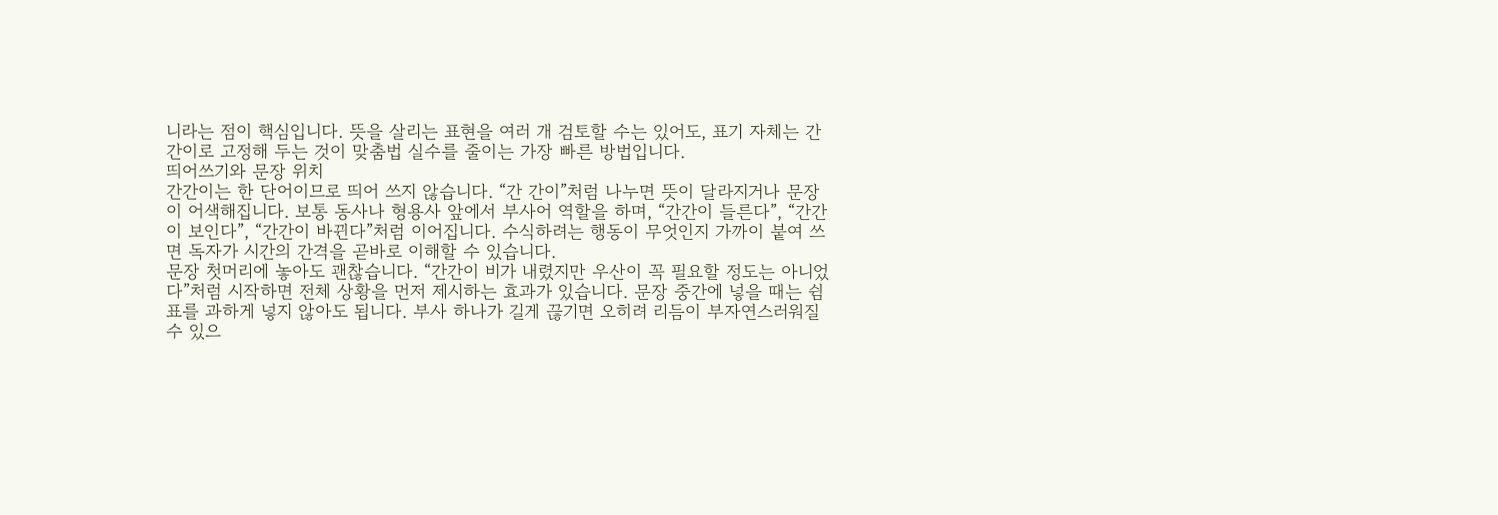니라는 점이 핵심입니다. 뜻을 살리는 표현을 여러 개 검토할 수는 있어도, 표기 자체는 간간이로 고정해 두는 것이 맞춤법 실수를 줄이는 가장 빠른 방법입니다.
띄어쓰기와 문장 위치
간간이는 한 단어이므로 띄어 쓰지 않습니다. “간 간이”처럼 나누면 뜻이 달라지거나 문장이 어색해집니다. 보통 동사나 형용사 앞에서 부사어 역할을 하며, “간간이 들른다”, “간간이 보인다”, “간간이 바뀐다”처럼 이어집니다. 수식하려는 행동이 무엇인지 가까이 붙여 쓰면 독자가 시간의 간격을 곧바로 이해할 수 있습니다.
문장 첫머리에 놓아도 괜찮습니다. “간간이 비가 내렸지만 우산이 꼭 필요할 정도는 아니었다”처럼 시작하면 전체 상황을 먼저 제시하는 효과가 있습니다. 문장 중간에 넣을 때는 쉼표를 과하게 넣지 않아도 됩니다. 부사 하나가 길게 끊기면 오히려 리듬이 부자연스러워질 수 있으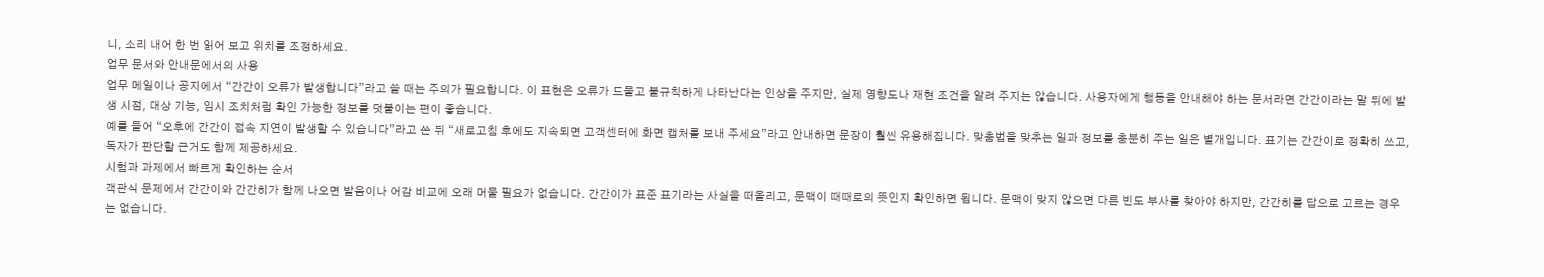니, 소리 내어 한 번 읽어 보고 위치를 조정하세요.
업무 문서와 안내문에서의 사용
업무 메일이나 공지에서 “간간이 오류가 발생합니다”라고 쓸 때는 주의가 필요합니다. 이 표현은 오류가 드물고 불규칙하게 나타난다는 인상을 주지만, 실제 영향도나 재현 조건을 알려 주지는 않습니다. 사용자에게 행동을 안내해야 하는 문서라면 간간이라는 말 뒤에 발생 시점, 대상 기능, 임시 조치처럼 확인 가능한 정보를 덧붙이는 편이 좋습니다.
예를 들어 “오후에 간간이 접속 지연이 발생할 수 있습니다”라고 쓴 뒤 “새로고침 후에도 지속되면 고객센터에 화면 캡처를 보내 주세요”라고 안내하면 문장이 훨씬 유용해집니다. 맞춤법을 맞추는 일과 정보를 충분히 주는 일은 별개입니다. 표기는 간간이로 정확히 쓰고, 독자가 판단할 근거도 함께 제공하세요.
시험과 과제에서 빠르게 확인하는 순서
객관식 문제에서 간간이와 간간히가 함께 나오면 발음이나 어감 비교에 오래 머물 필요가 없습니다. 간간이가 표준 표기라는 사실을 떠올리고, 문맥이 때때로의 뜻인지 확인하면 됩니다. 문맥이 맞지 않으면 다른 빈도 부사를 찾아야 하지만, 간간히를 답으로 고르는 경우는 없습니다.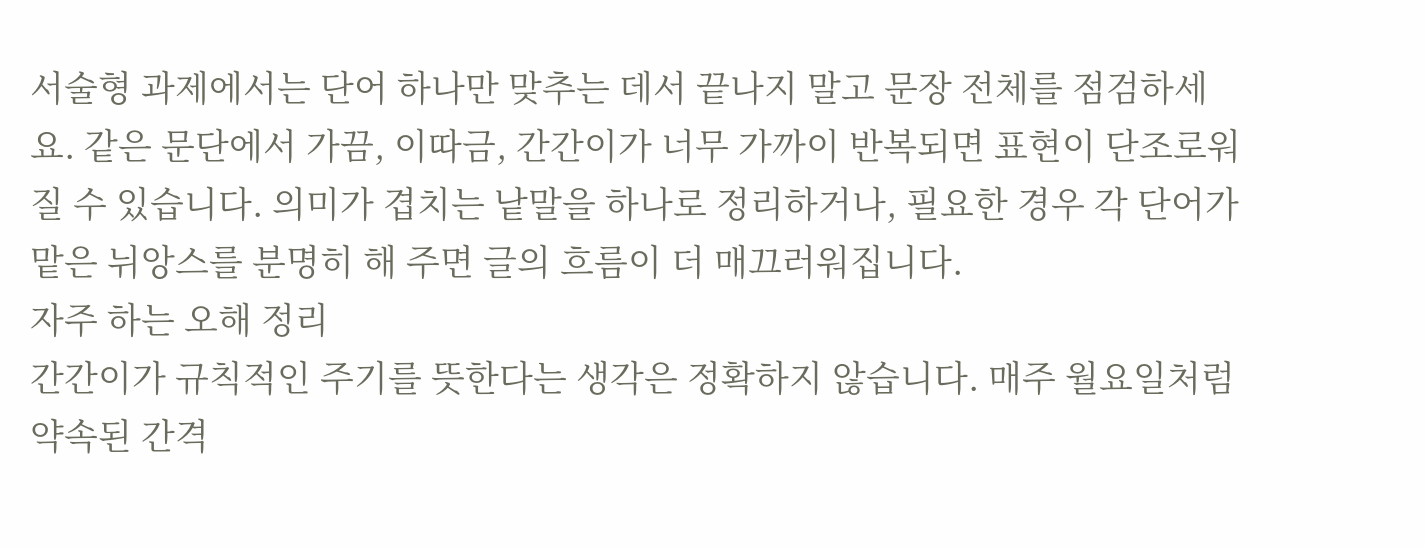서술형 과제에서는 단어 하나만 맞추는 데서 끝나지 말고 문장 전체를 점검하세요. 같은 문단에서 가끔, 이따금, 간간이가 너무 가까이 반복되면 표현이 단조로워질 수 있습니다. 의미가 겹치는 낱말을 하나로 정리하거나, 필요한 경우 각 단어가 맡은 뉘앙스를 분명히 해 주면 글의 흐름이 더 매끄러워집니다.
자주 하는 오해 정리
간간이가 규칙적인 주기를 뜻한다는 생각은 정확하지 않습니다. 매주 월요일처럼 약속된 간격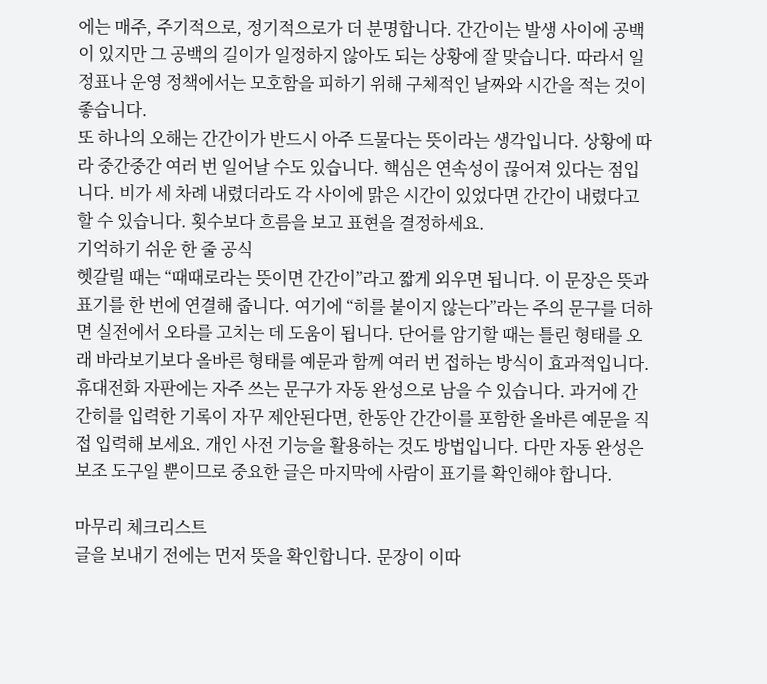에는 매주, 주기적으로, 정기적으로가 더 분명합니다. 간간이는 발생 사이에 공백이 있지만 그 공백의 길이가 일정하지 않아도 되는 상황에 잘 맞습니다. 따라서 일정표나 운영 정책에서는 모호함을 피하기 위해 구체적인 날짜와 시간을 적는 것이 좋습니다.
또 하나의 오해는 간간이가 반드시 아주 드물다는 뜻이라는 생각입니다. 상황에 따라 중간중간 여러 번 일어날 수도 있습니다. 핵심은 연속성이 끊어져 있다는 점입니다. 비가 세 차례 내렸더라도 각 사이에 맑은 시간이 있었다면 간간이 내렸다고 할 수 있습니다. 횟수보다 흐름을 보고 표현을 결정하세요.
기억하기 쉬운 한 줄 공식
헷갈릴 때는 “때때로라는 뜻이면 간간이”라고 짧게 외우면 됩니다. 이 문장은 뜻과 표기를 한 번에 연결해 줍니다. 여기에 “히를 붙이지 않는다”라는 주의 문구를 더하면 실전에서 오타를 고치는 데 도움이 됩니다. 단어를 암기할 때는 틀린 형태를 오래 바라보기보다 올바른 형태를 예문과 함께 여러 번 접하는 방식이 효과적입니다.
휴대전화 자판에는 자주 쓰는 문구가 자동 완성으로 남을 수 있습니다. 과거에 간간히를 입력한 기록이 자꾸 제안된다면, 한동안 간간이를 포함한 올바른 예문을 직접 입력해 보세요. 개인 사전 기능을 활용하는 것도 방법입니다. 다만 자동 완성은 보조 도구일 뿐이므로 중요한 글은 마지막에 사람이 표기를 확인해야 합니다.

마무리 체크리스트
글을 보내기 전에는 먼저 뜻을 확인합니다. 문장이 이따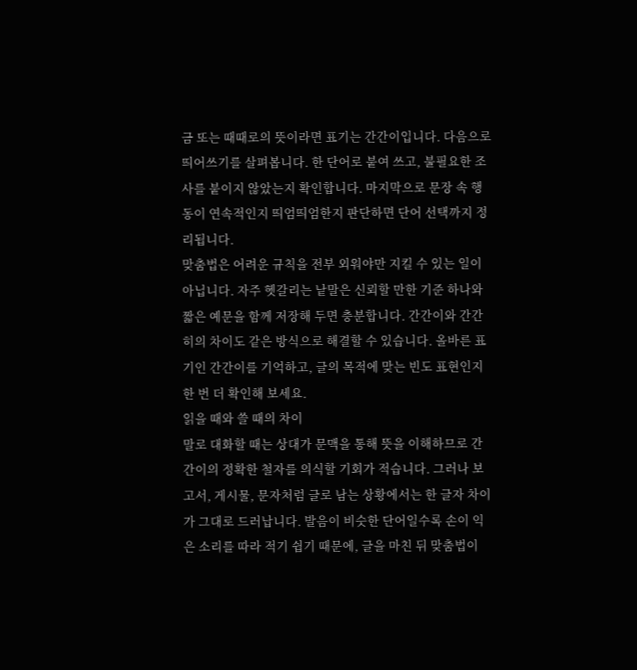금 또는 때때로의 뜻이라면 표기는 간간이입니다. 다음으로 띄어쓰기를 살펴봅니다. 한 단어로 붙여 쓰고, 불필요한 조사를 붙이지 않았는지 확인합니다. 마지막으로 문장 속 행동이 연속적인지 띄엄띄엄한지 판단하면 단어 선택까지 정리됩니다.
맞춤법은 어려운 규칙을 전부 외워야만 지킬 수 있는 일이 아닙니다. 자주 헷갈리는 낱말은 신뢰할 만한 기준 하나와 짧은 예문을 함께 저장해 두면 충분합니다. 간간이와 간간히의 차이도 같은 방식으로 해결할 수 있습니다. 올바른 표기인 간간이를 기억하고, 글의 목적에 맞는 빈도 표현인지 한 번 더 확인해 보세요.
읽을 때와 쓸 때의 차이
말로 대화할 때는 상대가 문맥을 통해 뜻을 이해하므로 간간이의 정확한 철자를 의식할 기회가 적습니다. 그러나 보고서, 게시물, 문자처럼 글로 남는 상황에서는 한 글자 차이가 그대로 드러납니다. 발음이 비슷한 단어일수록 손이 익은 소리를 따라 적기 쉽기 때문에, 글을 마친 뒤 맞춤법이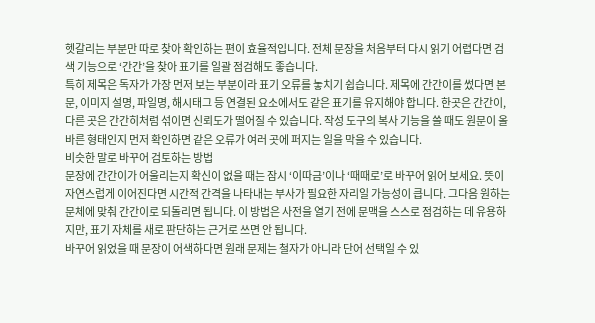헷갈리는 부분만 따로 찾아 확인하는 편이 효율적입니다. 전체 문장을 처음부터 다시 읽기 어렵다면 검색 기능으로 ‘간간’을 찾아 표기를 일괄 점검해도 좋습니다.
특히 제목은 독자가 가장 먼저 보는 부분이라 표기 오류를 놓치기 쉽습니다. 제목에 간간이를 썼다면 본문, 이미지 설명, 파일명, 해시태그 등 연결된 요소에서도 같은 표기를 유지해야 합니다. 한곳은 간간이, 다른 곳은 간간히처럼 섞이면 신뢰도가 떨어질 수 있습니다. 작성 도구의 복사 기능을 쓸 때도 원문이 올바른 형태인지 먼저 확인하면 같은 오류가 여러 곳에 퍼지는 일을 막을 수 있습니다.
비슷한 말로 바꾸어 검토하는 방법
문장에 간간이가 어울리는지 확신이 없을 때는 잠시 ‘이따금’이나 ‘때때로’로 바꾸어 읽어 보세요. 뜻이 자연스럽게 이어진다면 시간적 간격을 나타내는 부사가 필요한 자리일 가능성이 큽니다. 그다음 원하는 문체에 맞춰 간간이로 되돌리면 됩니다. 이 방법은 사전을 열기 전에 문맥을 스스로 점검하는 데 유용하지만, 표기 자체를 새로 판단하는 근거로 쓰면 안 됩니다.
바꾸어 읽었을 때 문장이 어색하다면 원래 문제는 철자가 아니라 단어 선택일 수 있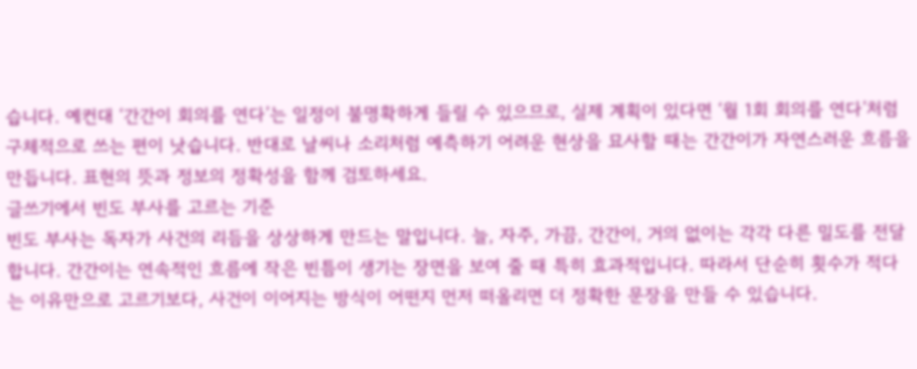습니다. 예컨대 ‘간간이 회의를 연다’는 일정이 불명확하게 들릴 수 있으므로, 실제 계획이 있다면 ‘월 1회 회의를 연다’처럼 구체적으로 쓰는 편이 낫습니다. 반대로 날씨나 소리처럼 예측하기 어려운 현상을 묘사할 때는 간간이가 자연스러운 흐름을 만듭니다. 표현의 뜻과 정보의 정확성을 함께 검토하세요.
글쓰기에서 빈도 부사를 고르는 기준
빈도 부사는 독자가 사건의 리듬을 상상하게 만드는 말입니다. 늘, 자주, 가끔, 간간이, 거의 없이는 각각 다른 밀도를 전달합니다. 간간이는 연속적인 흐름에 작은 빈틈이 생기는 장면을 보여 줄 때 특히 효과적입니다. 따라서 단순히 횟수가 적다는 이유만으로 고르기보다, 사건이 이어지는 방식이 어떤지 먼저 떠올리면 더 정확한 문장을 만들 수 있습니다.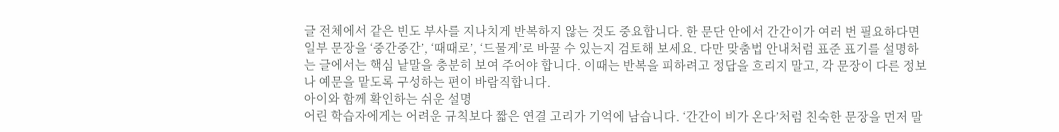글 전체에서 같은 빈도 부사를 지나치게 반복하지 않는 것도 중요합니다. 한 문단 안에서 간간이가 여러 번 필요하다면 일부 문장을 ‘중간중간’, ‘때때로’, ‘드물게’로 바꿀 수 있는지 검토해 보세요. 다만 맞춤법 안내처럼 표준 표기를 설명하는 글에서는 핵심 낱말을 충분히 보여 주어야 합니다. 이때는 반복을 피하려고 정답을 흐리지 말고, 각 문장이 다른 정보나 예문을 맡도록 구성하는 편이 바람직합니다.
아이와 함께 확인하는 쉬운 설명
어린 학습자에게는 어려운 규칙보다 짧은 연결 고리가 기억에 남습니다. ‘간간이 비가 온다’처럼 친숙한 문장을 먼저 말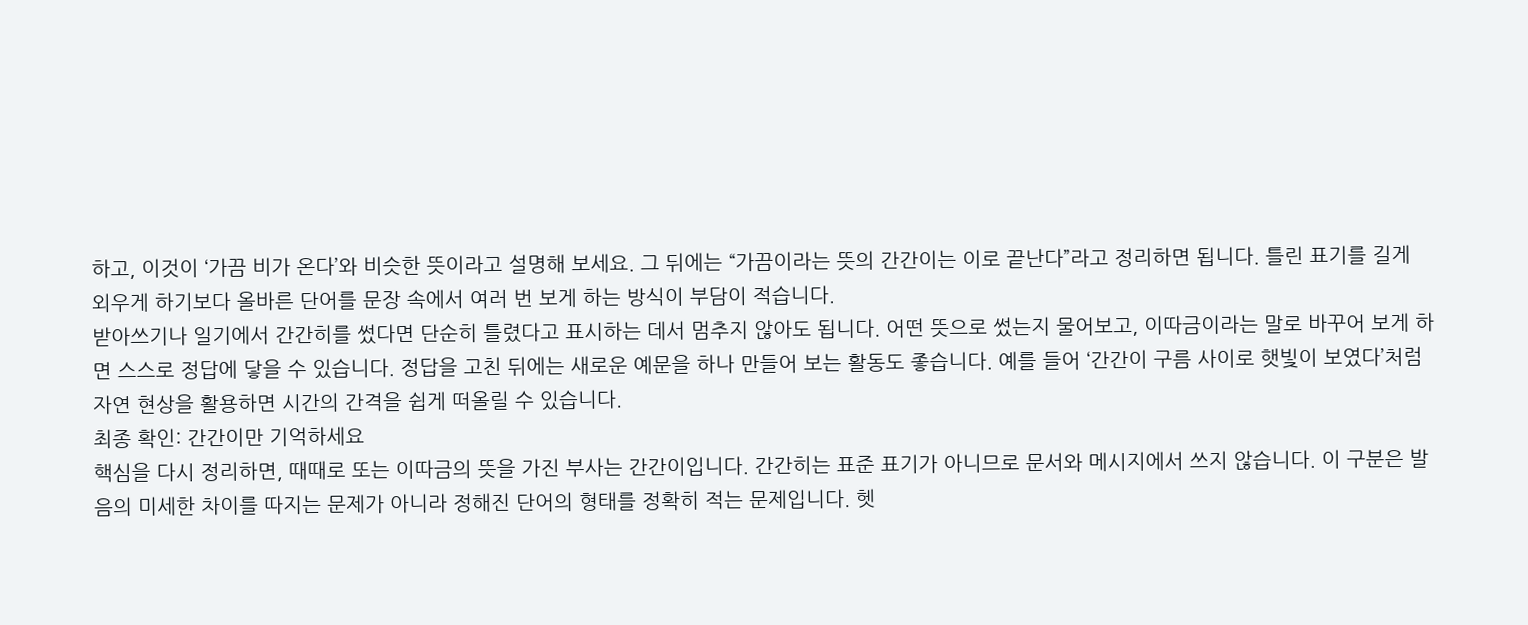하고, 이것이 ‘가끔 비가 온다’와 비슷한 뜻이라고 설명해 보세요. 그 뒤에는 “가끔이라는 뜻의 간간이는 이로 끝난다”라고 정리하면 됩니다. 틀린 표기를 길게 외우게 하기보다 올바른 단어를 문장 속에서 여러 번 보게 하는 방식이 부담이 적습니다.
받아쓰기나 일기에서 간간히를 썼다면 단순히 틀렸다고 표시하는 데서 멈추지 않아도 됩니다. 어떤 뜻으로 썼는지 물어보고, 이따금이라는 말로 바꾸어 보게 하면 스스로 정답에 닿을 수 있습니다. 정답을 고친 뒤에는 새로운 예문을 하나 만들어 보는 활동도 좋습니다. 예를 들어 ‘간간이 구름 사이로 햇빛이 보였다’처럼 자연 현상을 활용하면 시간의 간격을 쉽게 떠올릴 수 있습니다.
최종 확인: 간간이만 기억하세요
핵심을 다시 정리하면, 때때로 또는 이따금의 뜻을 가진 부사는 간간이입니다. 간간히는 표준 표기가 아니므로 문서와 메시지에서 쓰지 않습니다. 이 구분은 발음의 미세한 차이를 따지는 문제가 아니라 정해진 단어의 형태를 정확히 적는 문제입니다. 헷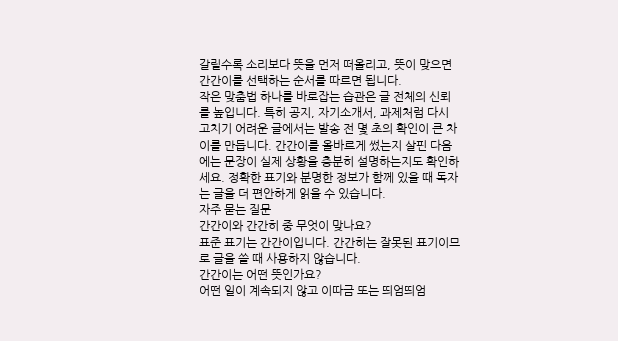갈릴수록 소리보다 뜻을 먼저 떠올리고, 뜻이 맞으면 간간이를 선택하는 순서를 따르면 됩니다.
작은 맞춤법 하나를 바로잡는 습관은 글 전체의 신뢰를 높입니다. 특히 공지, 자기소개서, 과제처럼 다시 고치기 어려운 글에서는 발송 전 몇 초의 확인이 큰 차이를 만듭니다. 간간이를 올바르게 썼는지 살핀 다음에는 문장이 실제 상황을 충분히 설명하는지도 확인하세요. 정확한 표기와 분명한 정보가 함께 있을 때 독자는 글을 더 편안하게 읽을 수 있습니다.
자주 묻는 질문
간간이와 간간히 중 무엇이 맞나요?
표준 표기는 간간이입니다. 간간히는 잘못된 표기이므로 글을 쓸 때 사용하지 않습니다.
간간이는 어떤 뜻인가요?
어떤 일이 계속되지 않고 이따금 또는 띄엄띄엄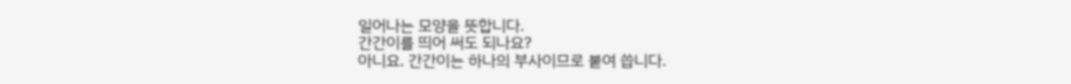일어나는 모양을 뜻합니다.
간간이를 띄어 써도 되나요?
아니요. 간간이는 하나의 부사이므로 붙여 씁니다.